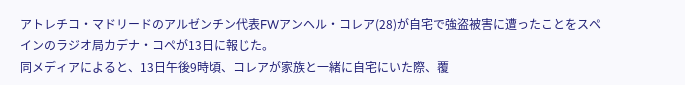アトレチコ・マドリードのアルゼンチン代表FWアンヘル・コレア(28)が自宅で強盗被害に遭ったことをスペインのラジオ局カデナ・コペが13日に報じた。
同メディアによると、13日午後9時頃、コレアが家族と一緒に自宅にいた際、覆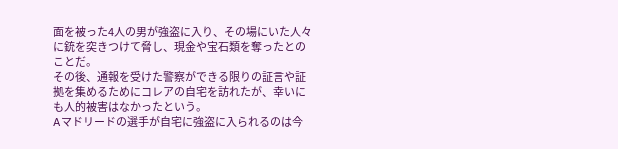面を被った4人の男が強盗に入り、その場にいた人々に銃を突きつけて脅し、現金や宝石類を奪ったとのことだ。
その後、通報を受けた警察ができる限りの証言や証拠を集めるためにコレアの自宅を訪れたが、幸いにも人的被害はなかったという。
Aマドリードの選手が自宅に強盗に入られるのは今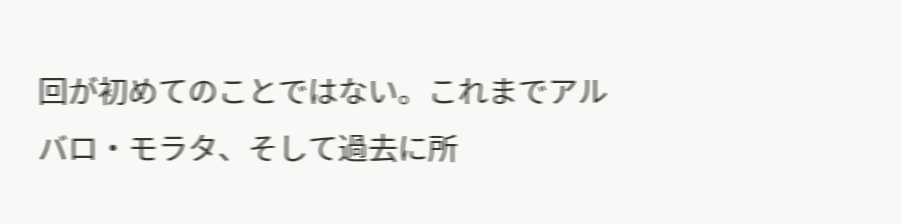回が初めてのことではない。これまでアルバロ・モラタ、そして過去に所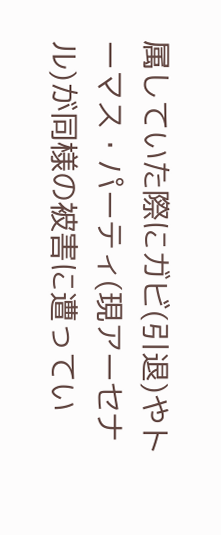属していた際にガビ(引退)やトーマス・パーティ(現アーセナル)が同様の被害に遭ってい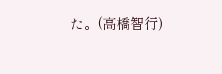た。(高橋智行)